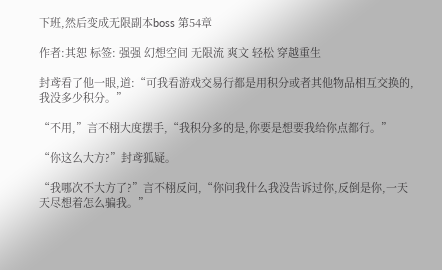下班,然后变成无限副本boss 第54章

作者:其恕 标签: 强强 幻想空间 无限流 爽文 轻松 穿越重生

封鸢看了他一眼,道:“可我看游戏交易行都是用积分或者其他物品相互交换的,我没多少积分。”

“不用,”言不栩大度摆手,“我积分多的是,你要是想要我给你点都行。”

“你这么大方?”封鸢狐疑。

“我哪次不大方了?”言不栩反问,“你问我什么我没告诉过你,反倒是你,一天天尽想着怎么骗我。”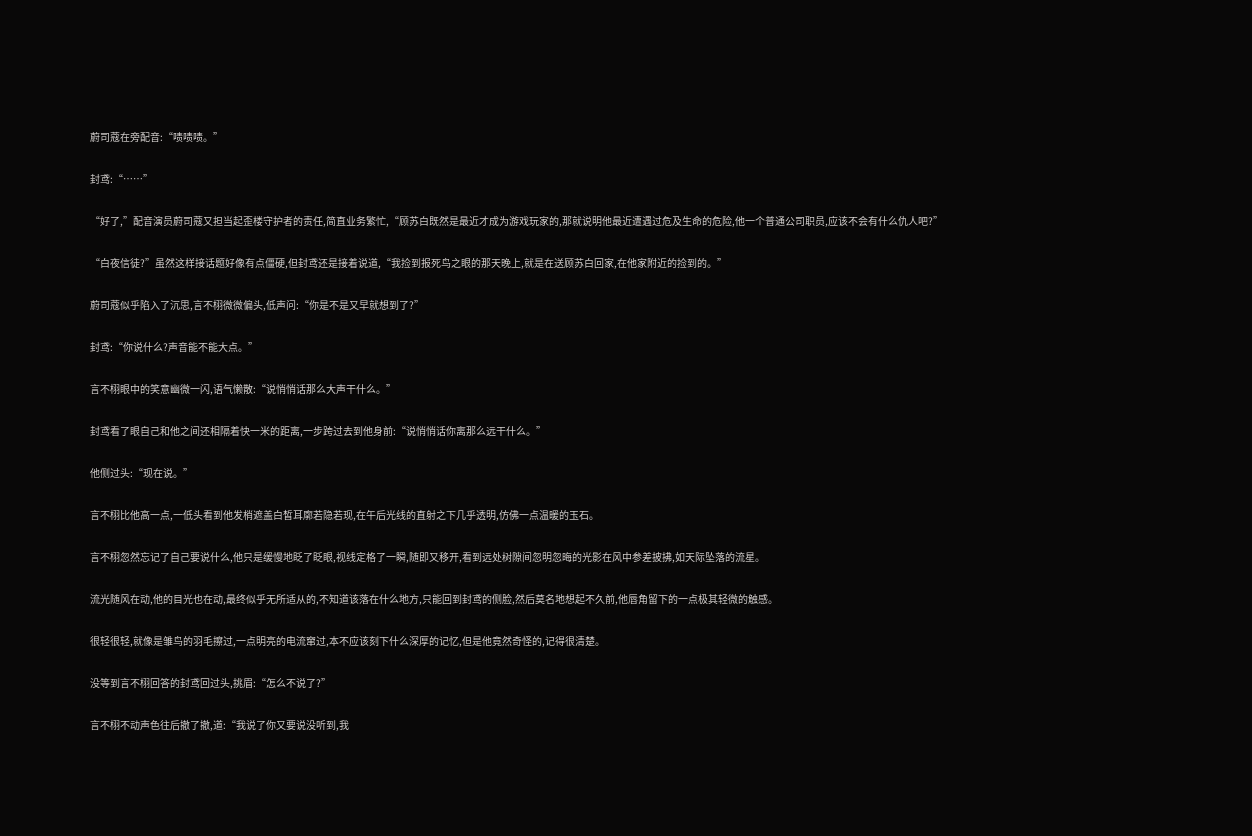蔚司蔻在旁配音:“啧啧啧。”

封鸢:“……”

“好了,”配音演员蔚司蔻又担当起歪楼守护者的责任,简直业务繁忙,“顾苏白既然是最近才成为游戏玩家的,那就说明他最近遭遇过危及生命的危险,他一个普通公司职员,应该不会有什么仇人吧?”

“白夜信徒?”虽然这样接话题好像有点僵硬,但封鸢还是接着说道,“我捡到报死鸟之眼的那天晚上,就是在送顾苏白回家,在他家附近的捡到的。”

蔚司蔻似乎陷入了沉思,言不栩微微偏头,低声问:“你是不是又早就想到了?”

封鸢:“你说什么?声音能不能大点。”

言不栩眼中的笑意幽微一闪,语气懒散:“说悄悄话那么大声干什么。”

封鸢看了眼自己和他之间还相隔着快一米的距离,一步跨过去到他身前:“说悄悄话你离那么远干什么。”

他侧过头:“现在说。”

言不栩比他高一点,一低头看到他发梢遮盖白皙耳廓若隐若现,在午后光线的直射之下几乎透明,仿佛一点温暖的玉石。

言不栩忽然忘记了自己要说什么,他只是缓慢地眨了眨眼,视线定格了一瞬,随即又移开,看到远处树隙间忽明忽晦的光影在风中参差披拂,如天际坠落的流星。

流光随风在动,他的目光也在动,最终似乎无所适从的,不知道该落在什么地方,只能回到封鸢的侧脸,然后莫名地想起不久前,他唇角留下的一点极其轻微的触感。

很轻很轻,就像是雏鸟的羽毛擦过,一点明亮的电流窜过,本不应该刻下什么深厚的记忆,但是他竟然奇怪的,记得很清楚。

没等到言不栩回答的封鸢回过头,挑眉:“怎么不说了?”

言不栩不动声色往后撤了撤,道:“我说了你又要说没听到,我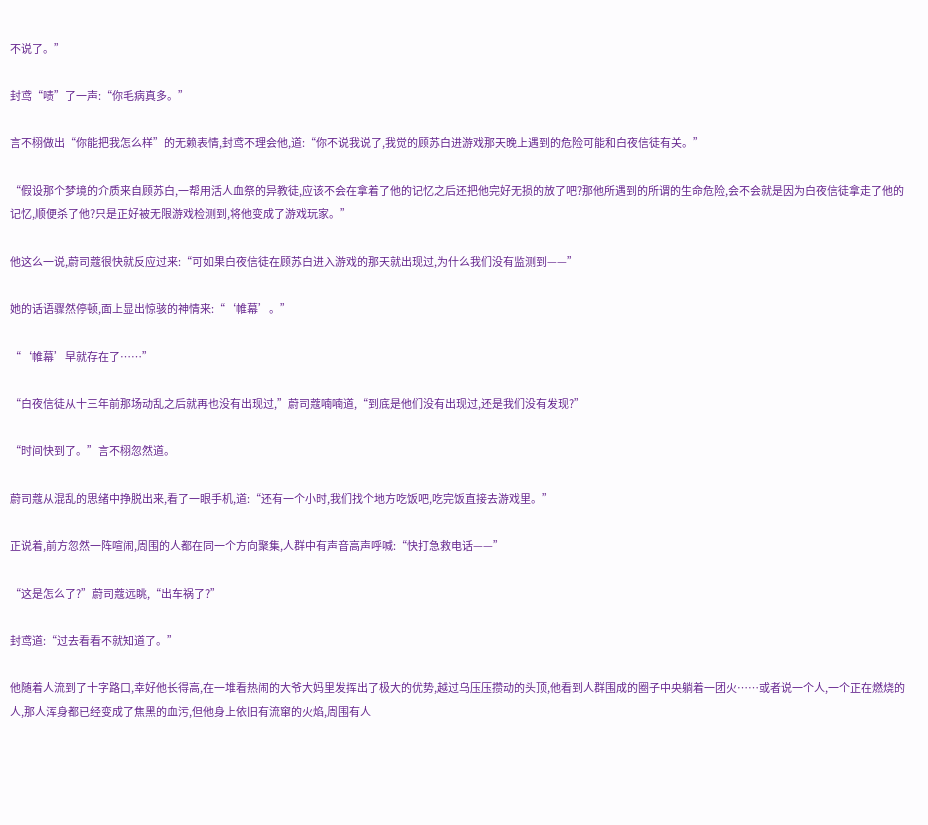不说了。”

封鸢“啧”了一声:“你毛病真多。”

言不栩做出“你能把我怎么样”的无赖表情,封鸢不理会他,道:“你不说我说了,我觉的顾苏白进游戏那天晚上遇到的危险可能和白夜信徒有关。”

“假设那个梦境的介质来自顾苏白,一帮用活人血祭的异教徒,应该不会在拿着了他的记忆之后还把他完好无损的放了吧?那他所遇到的所谓的生命危险,会不会就是因为白夜信徒拿走了他的记忆,顺便杀了他?只是正好被无限游戏检测到,将他变成了游戏玩家。”

他这么一说,蔚司蔻很快就反应过来:“可如果白夜信徒在顾苏白进入游戏的那天就出现过,为什么我们没有监测到——”

她的话语骤然停顿,面上显出惊骇的神情来:“‘帷幕’。”

“‘帷幕’早就存在了……”

“白夜信徒从十三年前那场动乱之后就再也没有出现过,”蔚司蔻喃喃道,“到底是他们没有出现过,还是我们没有发现?”

“时间快到了。”言不栩忽然道。

蔚司蔻从混乱的思绪中挣脱出来,看了一眼手机,道:“还有一个小时,我们找个地方吃饭吧,吃完饭直接去游戏里。”

正说着,前方忽然一阵喧闹,周围的人都在同一个方向聚集,人群中有声音高声呼喊:“快打急救电话——”

“这是怎么了?”蔚司蔻远眺,“出车祸了?”

封鸢道:“过去看看不就知道了。”

他随着人流到了十字路口,幸好他长得高,在一堆看热闹的大爷大妈里发挥出了极大的优势,越过乌压压攒动的头顶,他看到人群围成的圈子中央躺着一团火……或者说一个人,一个正在燃烧的人,那人浑身都已经变成了焦黑的血污,但他身上依旧有流窜的火焰,周围有人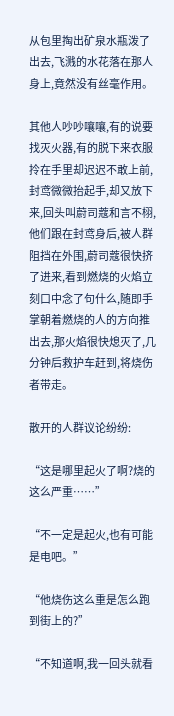从包里掏出矿泉水瓶泼了出去,飞溅的水花落在那人身上,竟然没有丝毫作用。

其他人吵吵嚷嚷,有的说要找灭火器,有的脱下来衣服拎在手里却迟迟不敢上前,封鸢微微抬起手,却又放下来,回头叫蔚司蔻和言不栩,他们跟在封鸢身后,被人群阻挡在外围,蔚司蔻很快挤了进来,看到燃烧的火焰立刻口中念了句什么,随即手掌朝着燃烧的人的方向推出去,那火焰很快熄灭了,几分钟后救护车赶到,将烧伤者带走。

散开的人群议论纷纷:

“这是哪里起火了啊?烧的这么严重……”

“不一定是起火,也有可能是电吧。”

“他烧伤这么重是怎么跑到街上的?”

“不知道啊,我一回头就看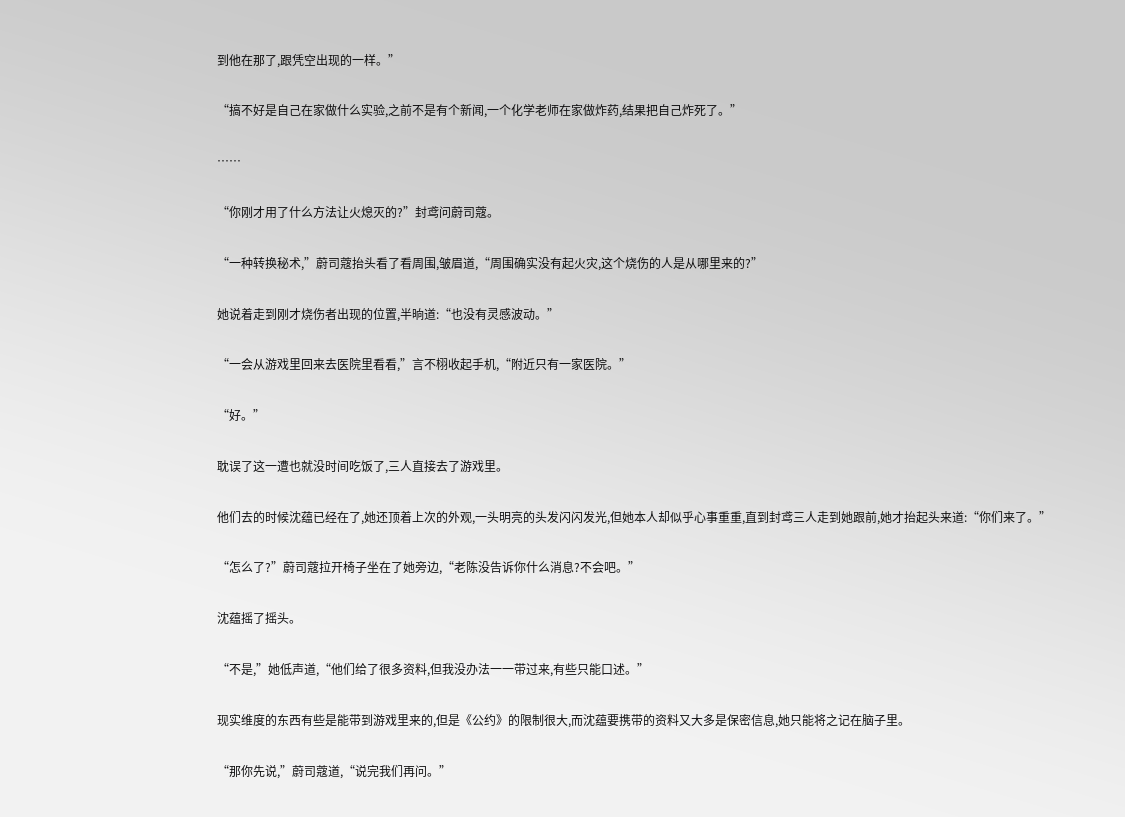到他在那了,跟凭空出现的一样。”

“搞不好是自己在家做什么实验,之前不是有个新闻,一个化学老师在家做炸药,结果把自己炸死了。”

……

“你刚才用了什么方法让火熄灭的?”封鸢问蔚司蔻。

“一种转换秘术,”蔚司蔻抬头看了看周围,皱眉道,“周围确实没有起火灾,这个烧伤的人是从哪里来的?”

她说着走到刚才烧伤者出现的位置,半晌道:“也没有灵感波动。”

“一会从游戏里回来去医院里看看,”言不栩收起手机,“附近只有一家医院。”

“好。”

耽误了这一遭也就没时间吃饭了,三人直接去了游戏里。

他们去的时候沈蕴已经在了,她还顶着上次的外观,一头明亮的头发闪闪发光,但她本人却似乎心事重重,直到封鸢三人走到她跟前,她才抬起头来道:“你们来了。”

“怎么了?”蔚司蔻拉开椅子坐在了她旁边,“老陈没告诉你什么消息?不会吧。”

沈蕴摇了摇头。

“不是,”她低声道,“他们给了很多资料,但我没办法一一带过来,有些只能口述。”

现实维度的东西有些是能带到游戏里来的,但是《公约》的限制很大,而沈蕴要携带的资料又大多是保密信息,她只能将之记在脑子里。

“那你先说,”蔚司蔻道,“说完我们再问。”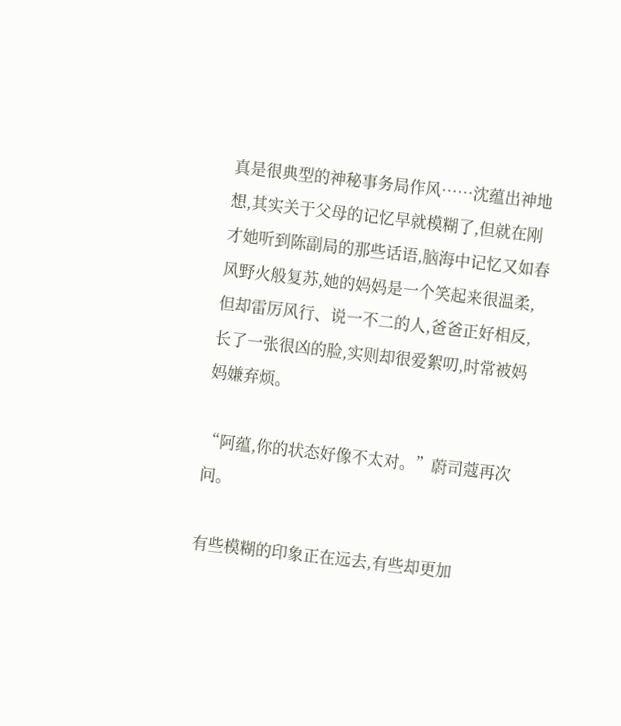真是很典型的神秘事务局作风……沈蕴出神地想,其实关于父母的记忆早就模糊了,但就在刚才她听到陈副局的那些话语,脑海中记忆又如春风野火般复苏,她的妈妈是一个笑起来很温柔,但却雷厉风行、说一不二的人,爸爸正好相反,长了一张很凶的脸,实则却很爱絮叨,时常被妈妈嫌弃烦。

“阿蕴,你的状态好像不太对。”蔚司蔻再次问。

有些模糊的印象正在远去,有些却更加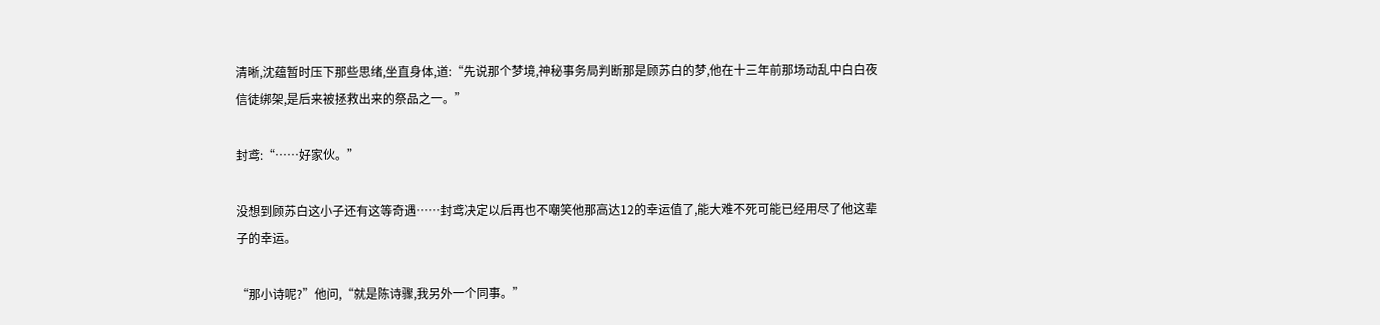清晰,沈蕴暂时压下那些思绪,坐直身体,道:“先说那个梦境,神秘事务局判断那是顾苏白的梦,他在十三年前那场动乱中白白夜信徒绑架,是后来被拯救出来的祭品之一。”

封鸢:“……好家伙。”

没想到顾苏白这小子还有这等奇遇……封鸢决定以后再也不嘲笑他那高达12的幸运值了,能大难不死可能已经用尽了他这辈子的幸运。

“那小诗呢?”他问,“就是陈诗骤,我另外一个同事。”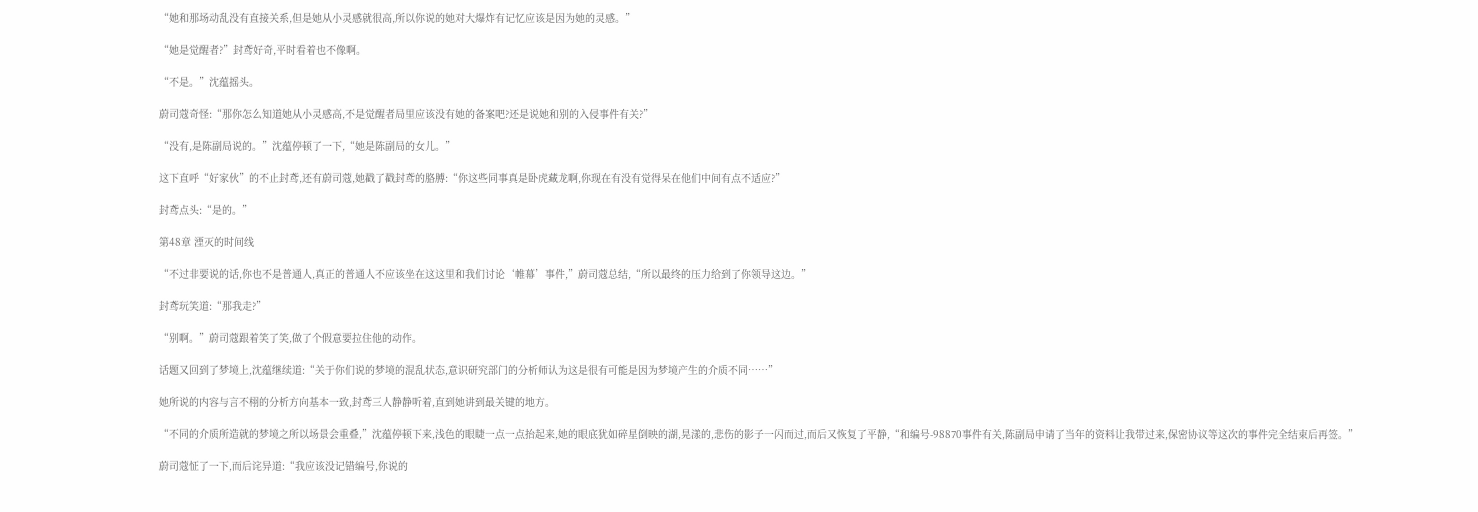“她和那场动乱没有直接关系,但是她从小灵感就很高,所以你说的她对大爆炸有记忆应该是因为她的灵感。”

“她是觉醒者?”封鸢好奇,平时看着也不像啊。

“不是。”沈蕴摇头。

蔚司蔻奇怪:“那你怎么知道她从小灵感高,不是觉醒者局里应该没有她的备案吧?还是说她和别的入侵事件有关?”

“没有,是陈副局说的。”沈蕴停顿了一下,“她是陈副局的女儿。”

这下直呼“好家伙”的不止封鸢,还有蔚司蔻,她戳了戳封鸢的胳膊:“你这些同事真是卧虎藏龙啊,你现在有没有觉得呆在他们中间有点不适应?”

封鸢点头:“是的。”

第48章 湮灭的时间线

“不过非要说的话,你也不是普通人,真正的普通人不应该坐在这这里和我们讨论‘帷幕’事件,”蔚司蔻总结,“所以最终的压力给到了你领导这边。”

封鸢玩笑道:“那我走?”

“别啊。”蔚司蔻跟着笑了笑,做了个假意要拉住他的动作。

话题又回到了梦境上,沈蕴继续道:“关于你们说的梦境的混乱状态,意识研究部门的分析师认为这是很有可能是因为梦境产生的介质不同……”

她所说的内容与言不栩的分析方向基本一致,封鸢三人静静听着,直到她讲到最关键的地方。

“不同的介质所造就的梦境之所以场景会重叠,”沈蕴停顿下来,浅色的眼睫一点一点抬起来,她的眼底犹如碎星倒映的湖,晃漾的,悲伤的影子一闪而过,而后又恢复了平静,“和编号-98870事件有关,陈副局申请了当年的资料让我带过来,保密协议等这次的事件完全结束后再签。”

蔚司蔻怔了一下,而后诧异道:“我应该没记错编号,你说的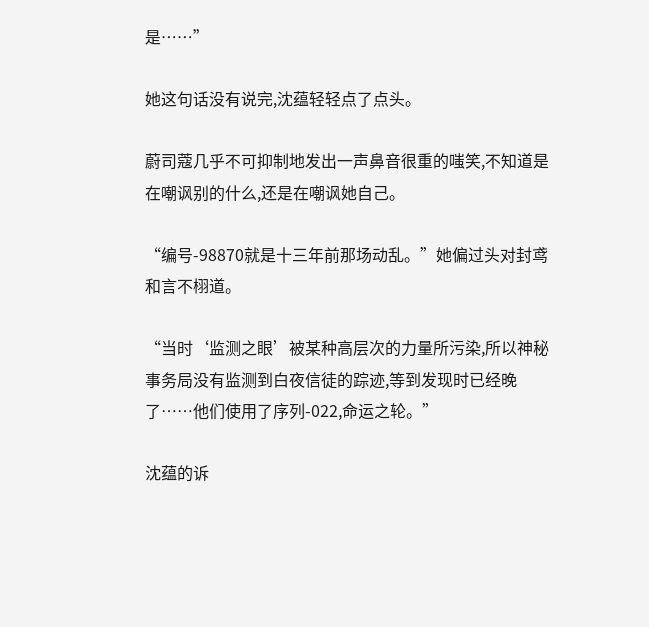是……”

她这句话没有说完,沈蕴轻轻点了点头。

蔚司蔻几乎不可抑制地发出一声鼻音很重的嗤笑,不知道是在嘲讽别的什么,还是在嘲讽她自己。

“编号-98870就是十三年前那场动乱。”她偏过头对封鸢和言不栩道。

“当时‘监测之眼’被某种高层次的力量所污染,所以神秘事务局没有监测到白夜信徒的踪迹,等到发现时已经晚了……他们使用了序列-022,命运之轮。”

沈蕴的诉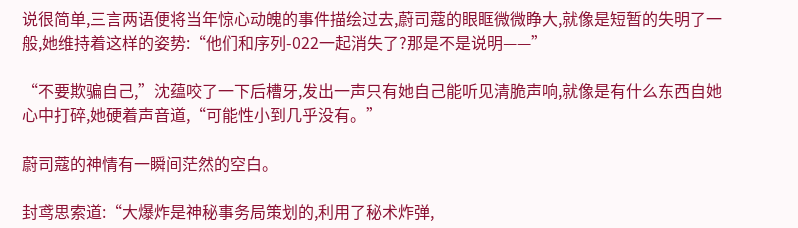说很简单,三言两语便将当年惊心动魄的事件描绘过去,蔚司蔻的眼眶微微睁大,就像是短暂的失明了一般,她维持着这样的姿势:“他们和序列-022一起消失了?那是不是说明——”

“不要欺骗自己,”沈蕴咬了一下后槽牙,发出一声只有她自己能听见清脆声响,就像是有什么东西自她心中打碎,她硬着声音道,“可能性小到几乎没有。”

蔚司蔻的神情有一瞬间茫然的空白。

封鸢思索道:“大爆炸是神秘事务局策划的,利用了秘术炸弹,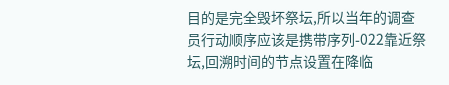目的是完全毁坏祭坛,所以当年的调查员行动顺序应该是携带序列-022靠近祭坛,回溯时间的节点设置在降临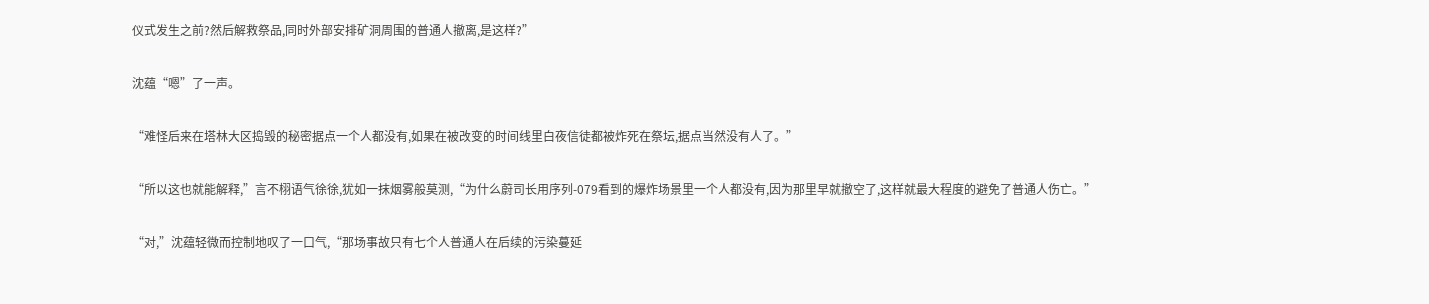仪式发生之前?然后解救祭品,同时外部安排矿洞周围的普通人撤离,是这样?”

沈蕴“嗯”了一声。

“难怪后来在塔林大区捣毁的秘密据点一个人都没有,如果在被改变的时间线里白夜信徒都被炸死在祭坛,据点当然没有人了。”

“所以这也就能解释,”言不栩语气徐徐,犹如一抹烟雾般莫测,“为什么蔚司长用序列-079看到的爆炸场景里一个人都没有,因为那里早就撤空了,这样就最大程度的避免了普通人伤亡。”

“对,”沈蕴轻微而控制地叹了一口气,“那场事故只有七个人普通人在后续的污染蔓延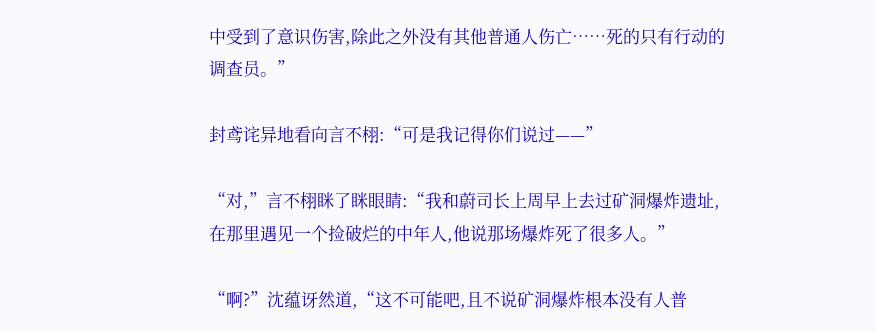中受到了意识伤害,除此之外没有其他普通人伤亡……死的只有行动的调查员。”

封鸢诧异地看向言不栩:“可是我记得你们说过——”

“对,”言不栩眯了眯眼睛:“我和蔚司长上周早上去过矿洞爆炸遗址,在那里遇见一个捡破烂的中年人,他说那场爆炸死了很多人。”

“啊?”沈蕴讶然道,“这不可能吧,且不说矿洞爆炸根本没有人普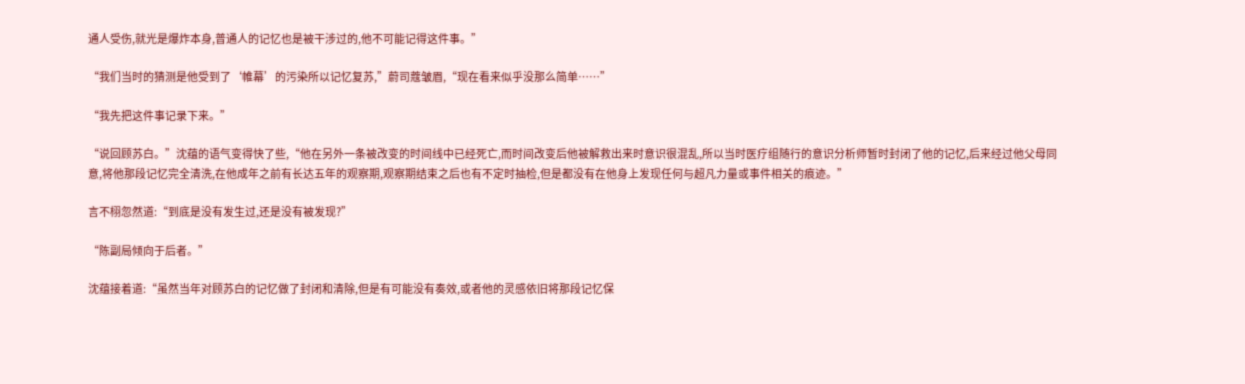通人受伤,就光是爆炸本身,普通人的记忆也是被干涉过的,他不可能记得这件事。”

“我们当时的猜测是他受到了‘帷幕’的污染所以记忆复苏,”蔚司蔻皱眉,“现在看来似乎没那么简单……”

“我先把这件事记录下来。”

“说回顾苏白。”沈蕴的语气变得快了些,“他在另外一条被改变的时间线中已经死亡,而时间改变后他被解救出来时意识很混乱,所以当时医疗组随行的意识分析师暂时封闭了他的记忆,后来经过他父母同意,将他那段记忆完全清洗,在他成年之前有长达五年的观察期,观察期结束之后也有不定时抽检,但是都没有在他身上发现任何与超凡力量或事件相关的痕迹。”

言不栩忽然道:“到底是没有发生过,还是没有被发现?”

“陈副局倾向于后者。”

沈蕴接着道:“虽然当年对顾苏白的记忆做了封闭和清除,但是有可能没有奏效,或者他的灵感依旧将那段记忆保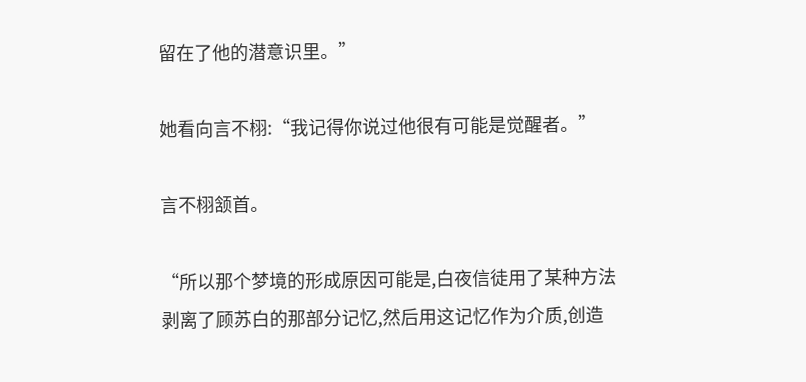留在了他的潜意识里。”

她看向言不栩:“我记得你说过他很有可能是觉醒者。”

言不栩颔首。

“所以那个梦境的形成原因可能是,白夜信徒用了某种方法剥离了顾苏白的那部分记忆,然后用这记忆作为介质,创造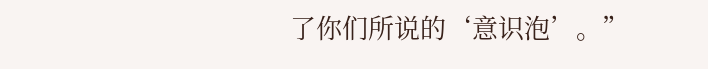了你们所说的‘意识泡’。”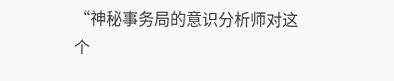“神秘事务局的意识分析师对这个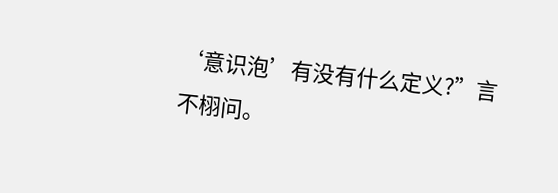‘意识泡’有没有什么定义?”言不栩问。